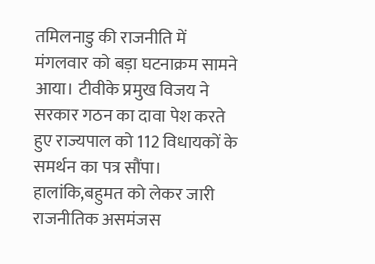तमिलनाडु की राजनीति में मंगलवार को बड़ा घटनाक्रम सामने आया। टीवीके प्रमुख विजय ने सरकार गठन का दावा पेश करते हुए राज्यपाल को 112 विधायकों के समर्थन का पत्र सौंपा। हालांकि,बहुमत को लेकर जारी राजनीतिक असमंजस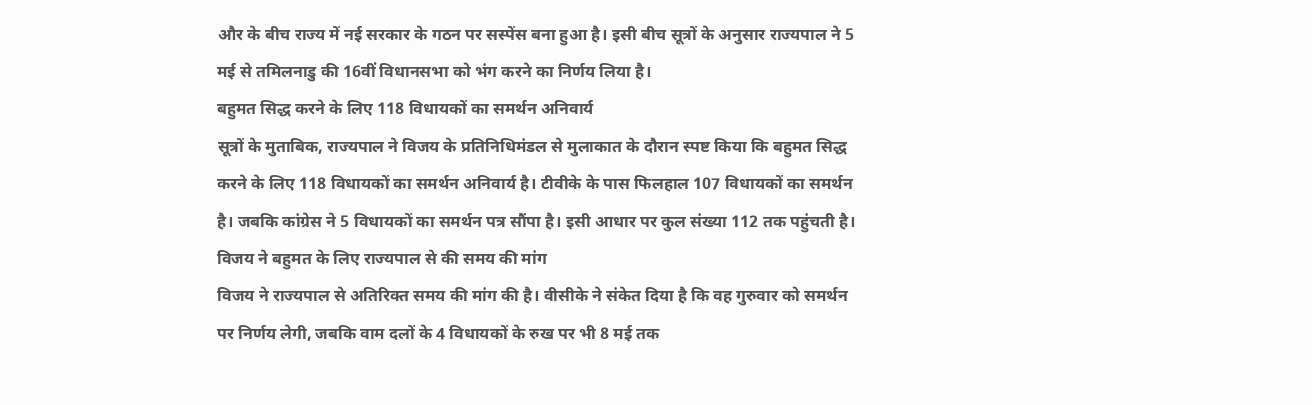और के बीच राज्य में नई सरकार के गठन पर सस्पेंस बना हुआ है। इसी बीच सूत्रों के अनुसार राज्यपाल ने 5 मई से तमिलनाडु की 16वीं विधानसभा को भंग करने का निर्णय लिया है।
बहुमत सिद्ध करने के लिए 118 विधायकों का समर्थन अनिवार्य
सूत्रों के मुताबिक, राज्यपाल ने विजय के प्रतिनिधिमंडल से मुलाकात के दौरान स्पष्ट किया कि बहुमत सिद्ध करने के लिए 118 विधायकों का समर्थन अनिवार्य है। टीवीके के पास फिलहाल 107 विधायकों का समर्थन है। जबकि कांग्रेस ने 5 विधायकों का समर्थन पत्र सौंपा है। इसी आधार पर कुल संख्या 112 तक पहुंचती है।
विजय ने बहुमत के लिए राज्यपाल से की समय की मांग
विजय ने राज्यपाल से अतिरिक्त समय की मांग की है। वीसीके ने संकेत दिया है कि वह गुरुवार को समर्थन पर निर्णय लेगी, जबकि वाम दलों के 4 विधायकों के रुख पर भी 8 मई तक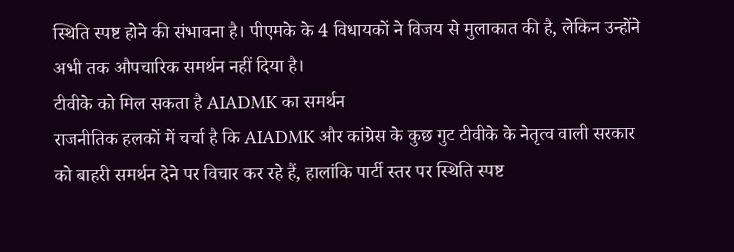स्थिति स्पष्ट होने की संभावना है। पीएमके के 4 विधायकों ने विजय से मुलाकात की है, लेकिन उन्होंने अभी तक औपचारिक समर्थन नहीं दिया है।
टीवीके को मिल सकता है AIADMK का समर्थन
राजनीतिक हलकों में चर्चा है कि AIADMK और कांग्रेस के कुछ गुट टीवीके के नेतृत्व वाली सरकार को बाहरी समर्थन देने पर विचार कर रहे हैं, हालांकि पार्टी स्तर पर स्थिति स्पष्ट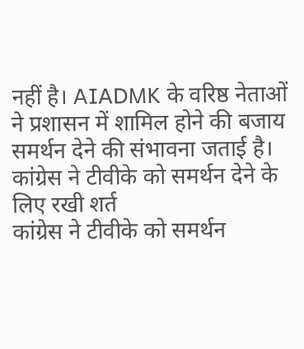नहीं है। AIADMK के वरिष्ठ नेताओं ने प्रशासन में शामिल होने की बजाय समर्थन देने की संभावना जताई है।
कांग्रेस ने टीवीके को समर्थन देने के लिए रखी शर्त
कांग्रेस ने टीवीके को समर्थन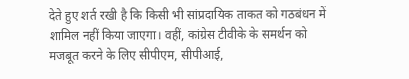देते हुए शर्त रखी है कि किसी भी सांप्रदायिक ताकत को गठबंधन में शामिल नहीं किया जाएगा। वहीं, कांग्रेस टीवीके के समर्थन को मजबूत करने के लिए सीपीएम, सीपीआई,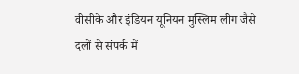वीसीके और इंडियन यूनियन मुस्लिम लीग जैसे दलों से संपर्क में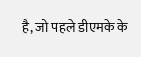है, जो पहले डीएमके के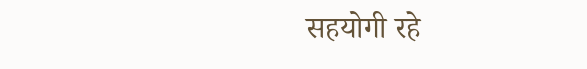सहयोगी रहे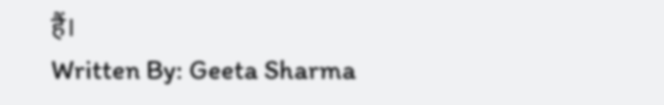हैं।
Written By: Geeta Sharma